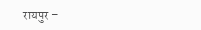रायपुर –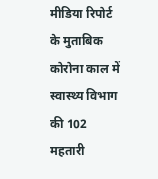मीडिया रिपोर्ट के मुताबिक कोरोना काल में स्वास्थ्य विभाग की 102 महतारी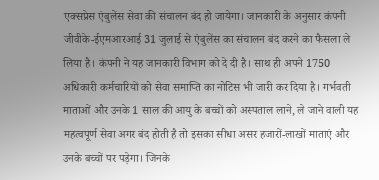एक्सप्रेस एंबुलेंस सेवा की संचालन बंद हो जायेगा। जानकारी के अनुसार कंपनी जीवीके-ईएमआरआई 31 जुलाई से एंबुलेंस का संचालन बंद करने का फैसला ले लिया है। कंपनी ने यह जानकारी विभाग को दे दी है। साथ ही अपने 1750 अधिकारी कर्मचारियों को सेवा समाप्ति का नोटिस भी जारी कर दिया है। गर्भवती माताओं और उनके 1 साल की आयु के बच्चों को अस्पताल लाने, ले जाने वाली यह महत्वपूर्ण सेवा अगर बंद होती है तो इसका सीधा असर हजारों-लाखों माताएं और उनके बच्चों पर पड़ेगा। जिनके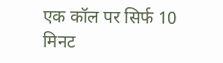एक कॉल पर सिर्फ 10 मिनट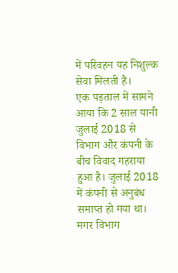में परिवहन यह निशुल्क सेवा मिलती है।
एक पड़ताल में सामने आया कि 2 साल यानी जुलाई 2018 से विभाग और कंपनी के बीच विवाद गहराया हुआ है। जुलाई 2018 में कंपनी से अनुबंध समाप्त हो गया था। मगर विभाग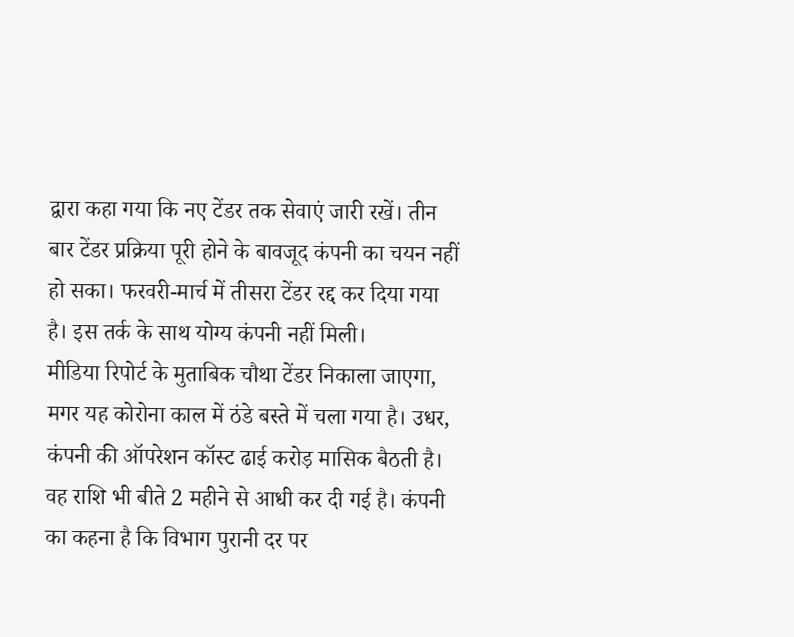द्वारा कहा गया कि नए टेंडर तक सेवाएं जारी रखें। तीन बार टेंडर प्रक्रिया पूरी होने के बावजूद कंपनी का चयन नहीं हो सका। फरवरी-मार्च में तीसरा टेंडर रद्द कर दिया गया है। इस तर्क के साथ योग्य कंपनी नहीं मिली।
मीडिया रिपोर्ट के मुताबिक चौथा टेंडर निकाला जाएगा, मगर यह कोरोना काल में ठंडे बस्ते में चला गया है। उधर, कंपनी की ऑपरेशन कॉस्ट ढाई करोड़ मासिक बैठती है। वह राशि भी बीते 2 महीने से आधी कर दी गई है। कंपनी का कहना है कि विभाग पुरानी दर पर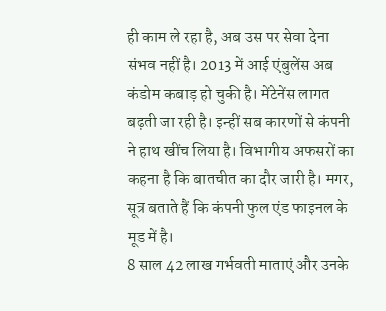ही काम ले रहा है, अब उस पर सेवा देना संभव नहीं है। 2013 में आई एंबुलेंस अब कंडोम कबाड़ हो चुकी है। मेंटेनेंस लागत बढ़ती जा रही है। इन्हीं सब कारणों से कंपनी ने हाथ खींच लिया है। विभागीय अफसरों का कहना है कि बातचीत का दौर जारी है। मगर, सूत्र बताते हैं कि कंपनी फुल एंड फाइनल के मूड में है।
8 साल 42 लाख गर्भवती माताएं और उनके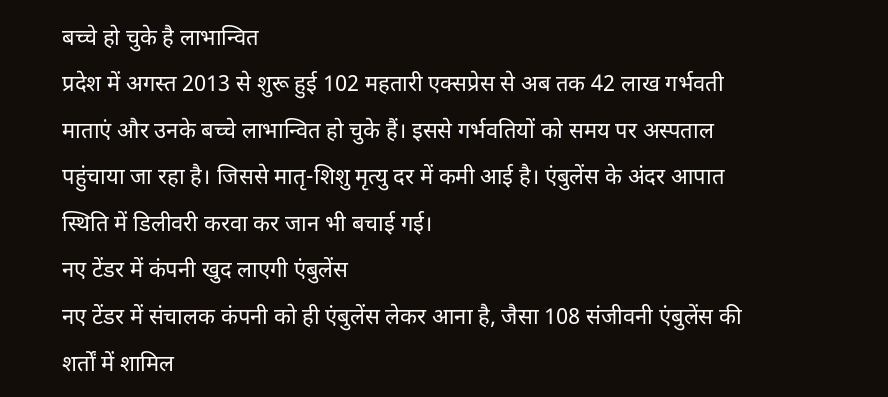बच्चे हो चुके है लाभान्वित
प्रदेश में अगस्त 2013 से शुरू हुई 102 महतारी एक्सप्रेस से अब तक 42 लाख गर्भवती माताएं और उनके बच्चे लाभान्वित हो चुके हैं। इससे गर्भवतियों को समय पर अस्पताल पहुंचाया जा रहा है। जिससे मातृ-शिशु मृत्यु दर में कमी आई है। एंबुलेंस के अंदर आपात स्थिति में डिलीवरी करवा कर जान भी बचाई गई।
नए टेंडर में कंपनी खुद लाएगी एंबुलेंस
नए टेंडर में संचालक कंपनी को ही एंबुलेंस लेकर आना है, जैसा 108 संजीवनी एंबुलेंस की शर्तों में शामिल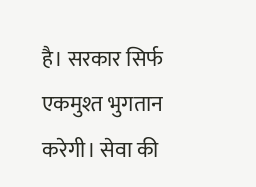है। सरकार सिर्फ एकमुश्त भुगतान करेगी। सेवा की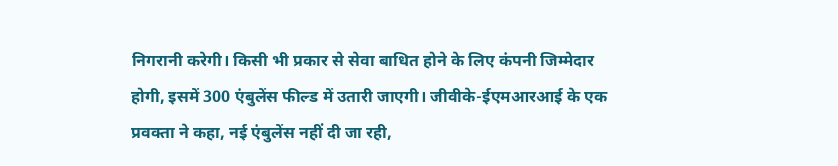निगरानी करेगी। किसी भी प्रकार से सेवा बाधित होने के लिए कंपनी जिम्मेदार होगी, इसमें 300 एंबुलेंस फील्ड में उतारी जाएगी। जीवीके-ईएमआरआई के एक प्रवक्ता ने कहा, नई एंबुलेंस नहीं दी जा रही,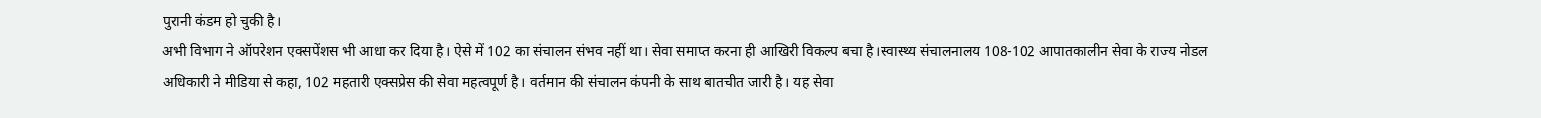पुरानी कंडम हो चुकी है।
अभी विभाग ने ऑपरेशन एक्सपेंशस भी आधा कर दिया है। ऐसे में 102 का संचालन संभव नहीं था। सेवा समाप्त करना ही आखिरी विकल्प बचा है।स्वास्थ्य संचालनालय 108-102 आपातकालीन सेवा के राज्य नोडल अधिकारी ने मीडिया से कहा, 102 महतारी एक्सप्रेस की सेवा महत्वपूर्ण है। वर्तमान की संचालन कंपनी के साथ बातचीत जारी है। यह सेवा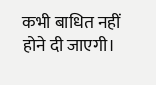कभी बाधित नहीं होने दी जाएगी।